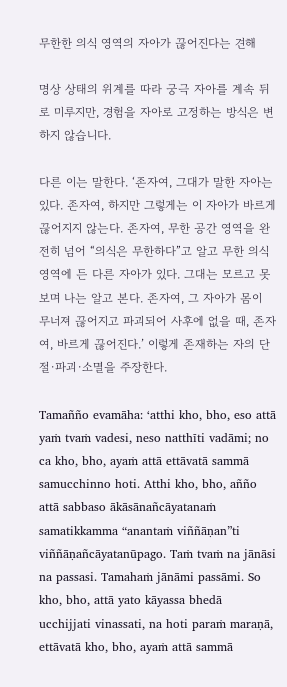무한한 의식 영역의 자아가 끊어진다는 견해

명상 상태의 위계를 따라 궁극 자아를 계속 뒤로 미루지만, 경험을 자아로 고정하는 방식은 변하지 않습니다.

다른 이는 말한다. ‘존자여, 그대가 말한 자아는 있다. 존자여, 하지만 그렇게는 이 자아가 바르게 끊어지지 않는다. 존자여, 무한 공간 영역을 완전히 넘어 “의식은 무한하다”고 알고 무한 의식 영역에 든 다른 자아가 있다. 그대는 모르고 못 보며 나는 알고 본다. 존자여, 그 자아가 몸이 무너져 끊어지고 파괴되어 사후에 없을 때, 존자여, 바르게 끊어진다.’ 이렇게 존재하는 자의 단절·파괴·소멸을 주장한다.

Tamañño evamāha: ‘atthi kho, bho, eso attā yaṁ tvaṁ vadesi, neso natthīti vadāmi; no ca kho, bho, ayaṁ attā ettāvatā sammā samucchinno hoti. Atthi kho, bho, añño attā sabbaso ākāsānañcāyatanaṁ samatikkamma “anantaṁ viññāṇan”ti viññāṇañcāyatanūpago. Taṁ tvaṁ na jānāsi na passasi. Tamahaṁ jānāmi passāmi. So kho, bho, attā yato kāyassa bhedā ucchijjati vinassati, na hoti paraṁ maraṇā, ettāvatā kho, bho, ayaṁ attā sammā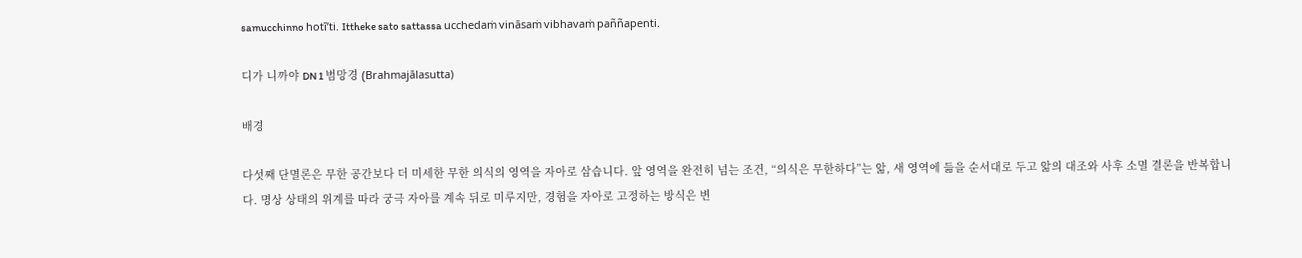samucchinno hotī’ti. Ittheke sato sattassa ucchedaṁ vināsaṁ vibhavaṁ paññapenti.

디가 니까야 DN 1 범망경 (Brahmajālasutta)

배경

다섯째 단멸론은 무한 공간보다 더 미세한 무한 의식의 영역을 자아로 삼습니다. 앞 영역을 완전히 넘는 조건, “의식은 무한하다”는 앎, 새 영역에 듦을 순서대로 두고 앎의 대조와 사후 소멸 결론을 반복합니다. 명상 상태의 위계를 따라 궁극 자아를 계속 뒤로 미루지만, 경험을 자아로 고정하는 방식은 변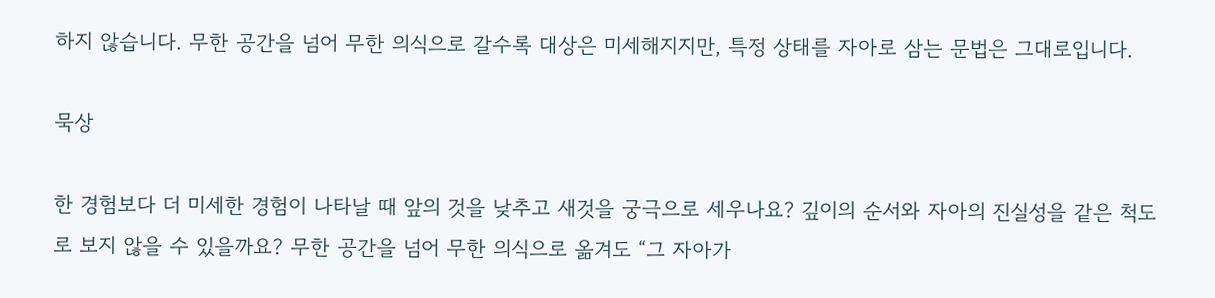하지 않습니다. 무한 공간을 넘어 무한 의식으로 갈수록 대상은 미세해지지만, 특정 상태를 자아로 삼는 문법은 그대로입니다.

묵상

한 경험보다 더 미세한 경험이 나타날 때 앞의 것을 낮추고 새것을 궁극으로 세우나요? 깊이의 순서와 자아의 진실성을 같은 척도로 보지 않을 수 있을까요? 무한 공간을 넘어 무한 의식으로 옮겨도 “그 자아가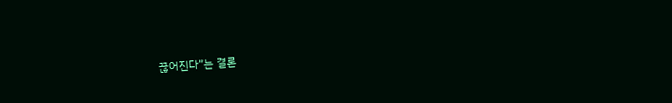끊어진다”는 결론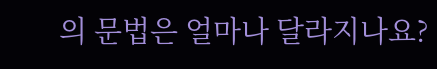의 문법은 얼마나 달라지나요?